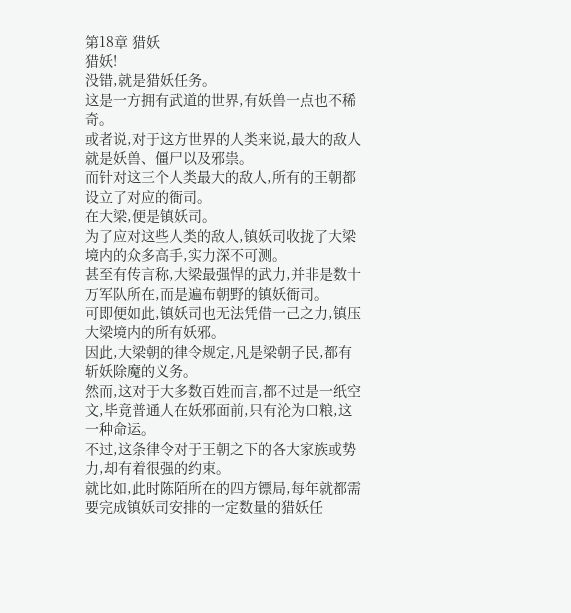第18章 猎妖
猎妖!
没错,就是猎妖任务。
这是一方拥有武道的世界,有妖兽一点也不稀奇。
或者说,对于这方世界的人类来说,最大的敌人就是妖兽、僵尸以及邪祟。
而针对这三个人类最大的敌人,所有的王朝都设立了对应的衙司。
在大梁,便是镇妖司。
为了应对这些人类的敌人,镇妖司收拢了大梁境内的众多高手,实力深不可测。
甚至有传言称,大梁最强悍的武力,并非是数十万军队所在,而是遍布朝野的镇妖衙司。
可即便如此,镇妖司也无法凭借一己之力,镇压大梁境内的所有妖邪。
因此,大梁朝的律令规定,凡是梁朝子民,都有斩妖除魔的义务。
然而,这对于大多数百姓而言,都不过是一纸空文,毕竟普通人在妖邪面前,只有沦为口粮,这一种命运。
不过,这条律令对于王朝之下的各大家族或势力,却有着很强的约束。
就比如,此时陈陌所在的四方镖局,每年就都需要完成镇妖司安排的一定数量的猎妖任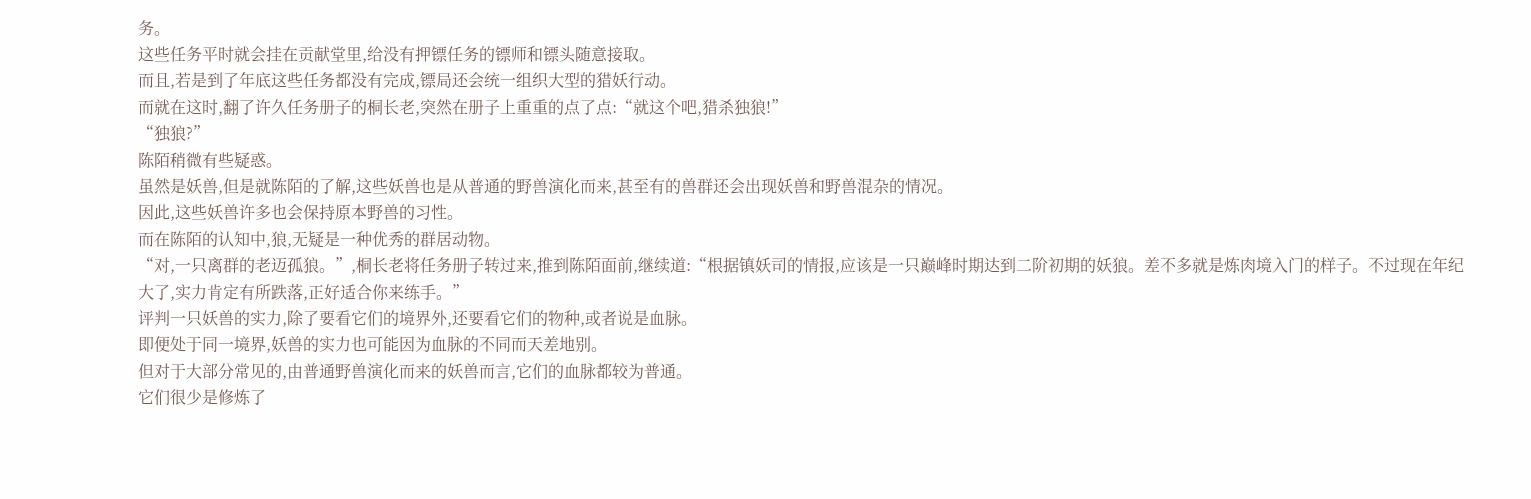务。
这些任务平时就会挂在贡献堂里,给没有押镖任务的镖师和镖头随意接取。
而且,若是到了年底这些任务都没有完成,镖局还会统一组织大型的猎妖行动。
而就在这时,翻了许久任务册子的桐长老,突然在册子上重重的点了点:“就这个吧,猎杀独狼!”
“独狼?”
陈陌稍微有些疑惑。
虽然是妖兽,但是就陈陌的了解,这些妖兽也是从普通的野兽演化而来,甚至有的兽群还会出现妖兽和野兽混杂的情况。
因此,这些妖兽许多也会保持原本野兽的习性。
而在陈陌的认知中,狼,无疑是一种优秀的群居动物。
“对,一只离群的老迈孤狼。”,桐长老将任务册子转过来,推到陈陌面前,继续道:“根据镇妖司的情报,应该是一只巅峰时期达到二阶初期的妖狼。差不多就是炼肉境入门的样子。不过现在年纪大了,实力肯定有所跌落,正好适合你来练手。”
评判一只妖兽的实力,除了要看它们的境界外,还要看它们的物种,或者说是血脉。
即便处于同一境界,妖兽的实力也可能因为血脉的不同而天差地别。
但对于大部分常见的,由普通野兽演化而来的妖兽而言,它们的血脉都较为普通。
它们很少是修炼了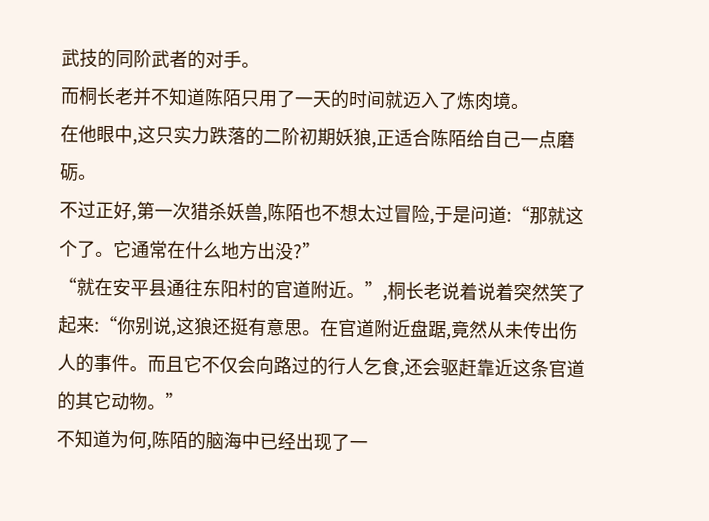武技的同阶武者的对手。
而桐长老并不知道陈陌只用了一天的时间就迈入了炼肉境。
在他眼中,这只实力跌落的二阶初期妖狼,正适合陈陌给自己一点磨砺。
不过正好,第一次猎杀妖兽,陈陌也不想太过冒险,于是问道:“那就这个了。它通常在什么地方出没?”
“就在安平县通往东阳村的官道附近。”,桐长老说着说着突然笑了起来:“你别说,这狼还挺有意思。在官道附近盘踞,竟然从未传出伤人的事件。而且它不仅会向路过的行人乞食,还会驱赶靠近这条官道的其它动物。”
不知道为何,陈陌的脑海中已经出现了一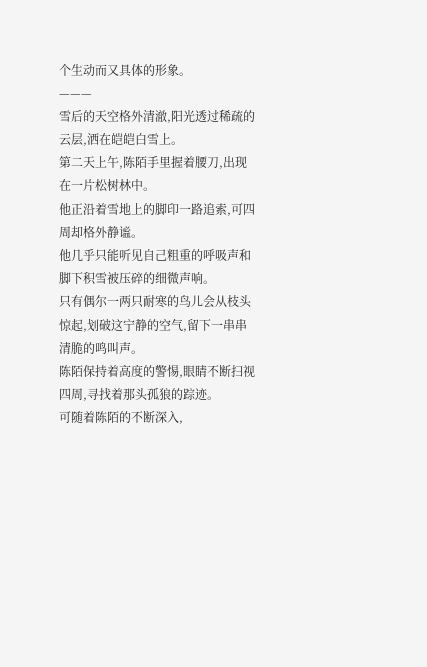个生动而又具体的形象。
———
雪后的天空格外清澈,阳光透过稀疏的云层,洒在皑皑白雪上。
第二天上午,陈陌手里握着腰刀,出现在一片松树林中。
他正沿着雪地上的脚印一路追索,可四周却格外静谧。
他几乎只能听见自己粗重的呼吸声和脚下积雪被压碎的细微声响。
只有偶尔一两只耐寒的鸟儿会从枝头惊起,划破这宁静的空气,留下一串串清脆的鸣叫声。
陈陌保持着高度的警惕,眼睛不断扫视四周,寻找着那头孤狼的踪迹。
可随着陈陌的不断深入,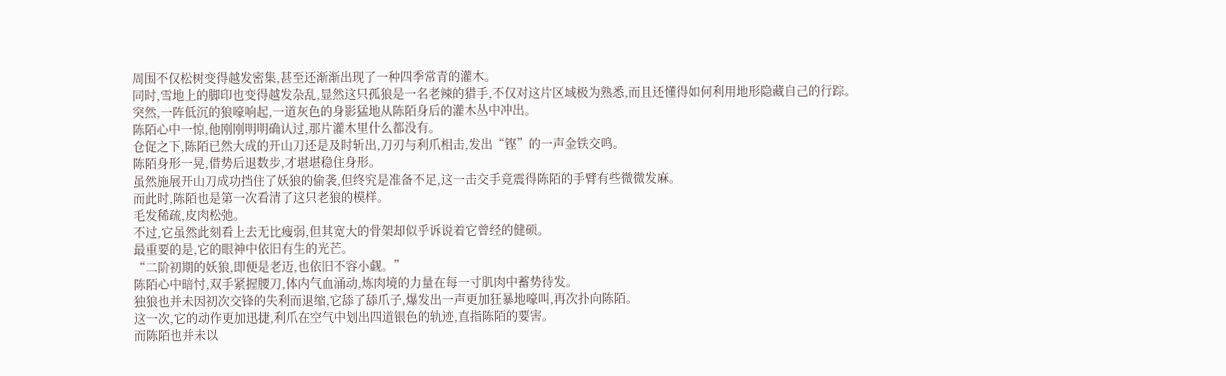周围不仅松树变得越发密集,甚至还渐渐出现了一种四季常青的灌木。
同时,雪地上的脚印也变得越发杂乱,显然这只孤狼是一名老辣的猎手,不仅对这片区域极为熟悉,而且还懂得如何利用地形隐藏自己的行踪。
突然,一阵低沉的狼嚎响起,一道灰色的身影猛地从陈陌身后的灌木丛中冲出。
陈陌心中一惊,他刚刚明明确认过,那片灌木里什么都没有。
仓促之下,陈陌已然大成的开山刀还是及时斩出,刀刃与利爪相击,发出“铿”的一声金铁交鸣。
陈陌身形一晃,借势后退数步,才堪堪稳住身形。
虽然施展开山刀成功挡住了妖狼的偷袭,但终究是准备不足,这一击交手竟震得陈陌的手臂有些微微发麻。
而此时,陈陌也是第一次看清了这只老狼的模样。
毛发稀疏,皮肉松弛。
不过,它虽然此刻看上去无比瘦弱,但其宽大的骨架却似乎诉说着它曾经的健硕。
最重要的是,它的眼神中依旧有生的光芒。
“二阶初期的妖狼,即便是老迈,也依旧不容小觑。”
陈陌心中暗忖,双手紧握腰刀,体内气血涌动,炼肉境的力量在每一寸肌肉中蓄势待发。
独狼也并未因初次交锋的失利而退缩,它舔了舔爪子,爆发出一声更加狂暴地嚎叫,再次扑向陈陌。
这一次,它的动作更加迅捷,利爪在空气中划出四道银色的轨迹,直指陈陌的要害。
而陈陌也并未以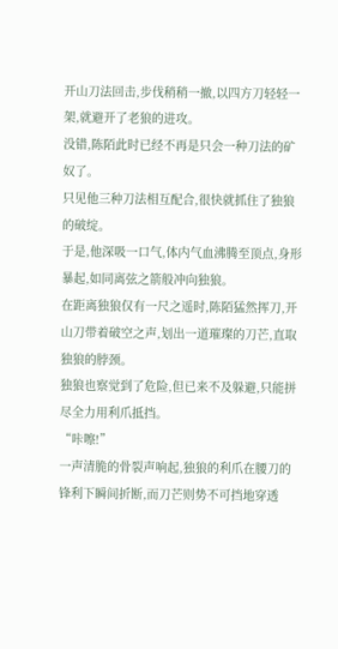开山刀法回击,步伐稍稍一撤,以四方刀轻轻一架,就避开了老狼的进攻。
没错,陈陌此时已经不再是只会一种刀法的矿奴了。
只见他三种刀法相互配合,很快就抓住了独狼的破绽。
于是,他深吸一口气,体内气血沸腾至顶点,身形暴起,如同离弦之箭般冲向独狼。
在距离独狼仅有一尺之遥时,陈陌猛然挥刀,开山刀带着破空之声,划出一道璀璨的刀芒,直取独狼的脖颈。
独狼也察觉到了危险,但已来不及躲避,只能拼尽全力用利爪抵挡。
“咔嚓!”
一声清脆的骨裂声响起,独狼的利爪在腰刀的锋利下瞬间折断,而刀芒则势不可挡地穿透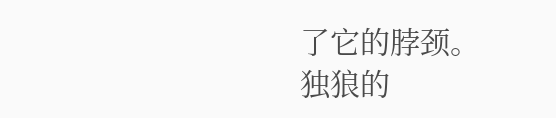了它的脖颈。
独狼的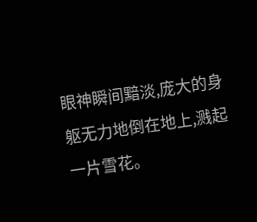眼神瞬间黯淡,庞大的身躯无力地倒在地上,溅起一片雪花。